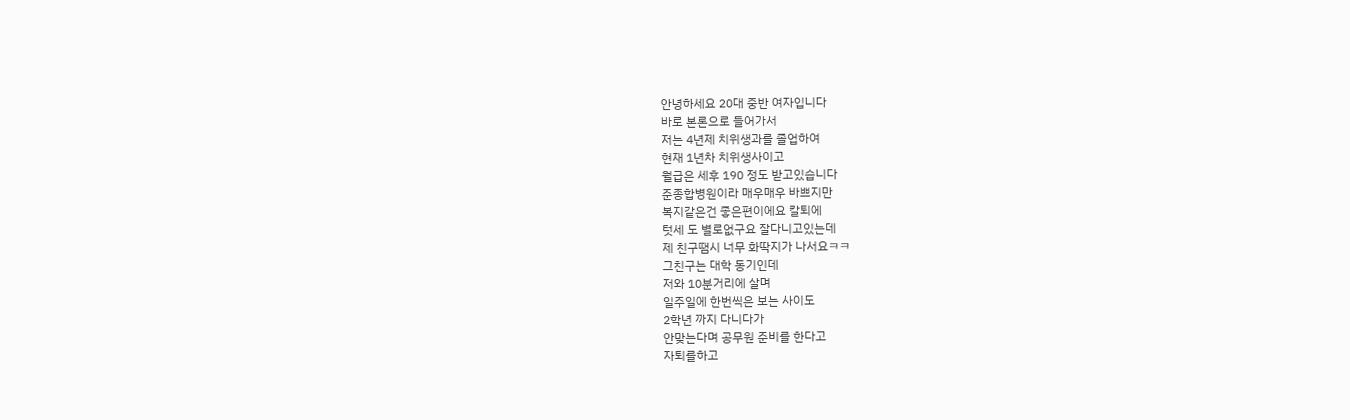안녕하세요 20대 중반 여자입니다
바로 본론으로 들어가서
저는 4년제 치위생과를 졸업하여
현재 1년차 치위생사이고
월급은 세후 190 정도 받고있습니다
준종합병원이라 매우매우 바쁘지만
복지같은건 좋은편이에요 칼퇴에
텃세 도 별로없구요 잘다니고있는데
제 친구땜시 너무 화딱지가 나서요ㅋㅋ
그친구는 대학 동기인데
저와 10분거리에 살며
일주일에 한번씩은 보는 사이도
2학년 까지 다니다가
안맞는다며 공무원 준비를 한다고
자퇴를하고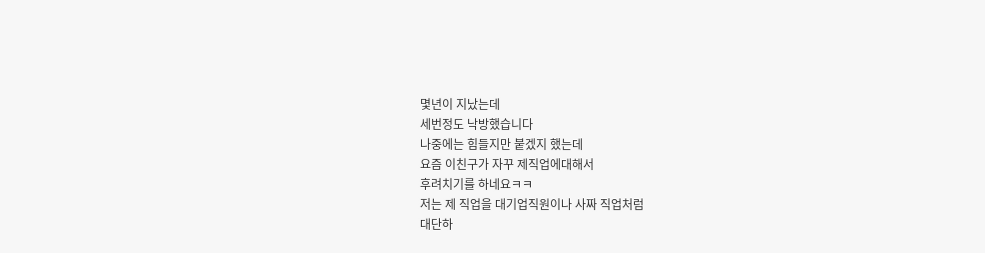몇년이 지났는데
세번정도 낙방했습니다
나중에는 힘들지만 붙겠지 했는데
요즘 이친구가 자꾸 제직업에대해서
후려치기를 하네요ㅋㅋ
저는 제 직업을 대기업직원이나 사짜 직업처럼
대단하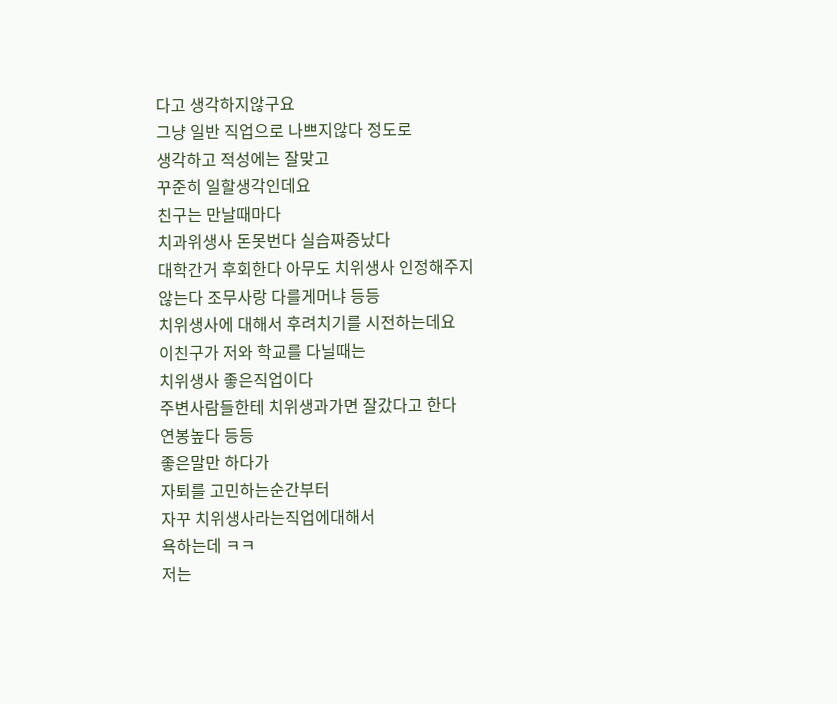다고 생각하지않구요
그냥 일반 직업으로 나쁘지않다 정도로
생각하고 적성에는 잘맞고
꾸준히 일할생각인데요
친구는 만날때마다
치과위생사 돈못번다 실습짜증났다
대학간거 후회한다 아무도 치위생사 인정해주지
않는다 조무사랑 다를게머냐 등등
치위생사에 대해서 후려치기를 시전하는데요
이친구가 저와 학교를 다닐때는
치위생사 좋은직업이다
주변사람들한테 치위생과가면 잘갔다고 한다
연봉높다 등등
좋은말만 하다가
자퇴를 고민하는순간부터
자꾸 치위생사라는직업에대해서
욕하는데 ㅋㅋ
저는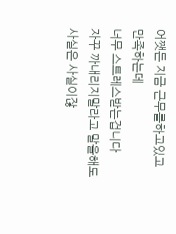어쨋든 지금 근무를하고있고
만족하는데
너무 스트레스받는겁니다
자꾸 까내리지말라고 말을해도
사실은 사실이잖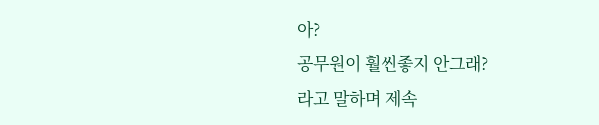아?
공무원이 훨씬좋지 안그래?
라고 말하며 제속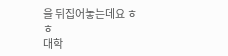을 뒤집어놓는데요 ㅎㅎ
대학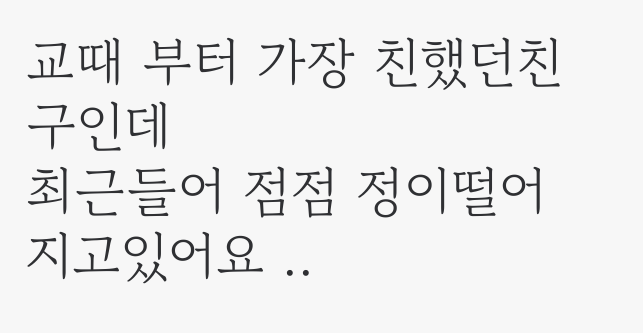교때 부터 가장 친했던친구인데
최근들어 점점 정이떨어지고있어요 ..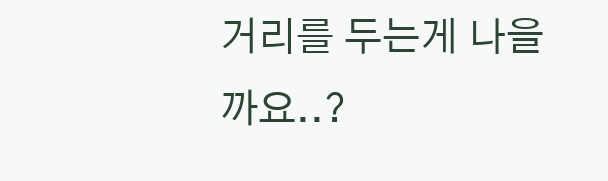거리를 두는게 나을까요..?